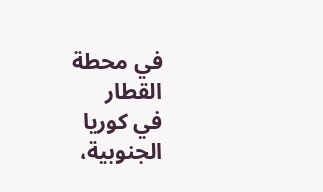في محطة القطار
في كوريا الجنوبية،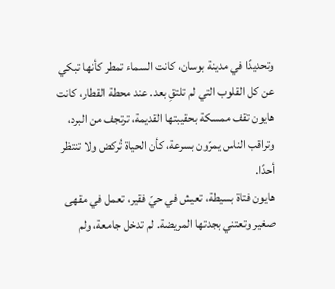وتحديدًا في مدينة بوسان، كانت السماء تمطر كأنها تبكي عن كل القلوب التي لم تلتقِ بعد. عند محطة القطار، كانت هايون تقف ممسكة بحقيبتها القديمة، ترتجف من البرد، وتراقب الناس يمرّون بسرعة، كأن الحياة تُركض ولا تنتظر أحدًا.
هايون فتاة بسيطة، تعيش في حيّ فقير، تعمل في مقهى صغير وتعتني بجدتها المريضة. لم تدخل جامعة، ولم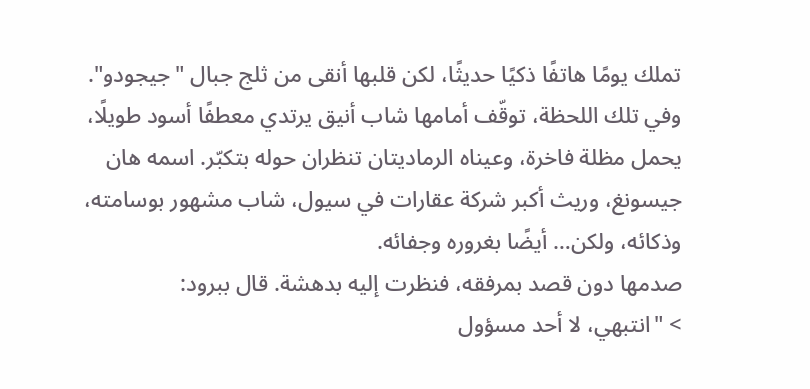تملك يومًا هاتفًا ذكيًا حديثًا، لكن قلبها أنقى من ثلج جبال "جيجودو".
وفي تلك اللحظة، توقّف أمامها شاب أنيق يرتدي معطفًا أسود طويلًا، يحمل مظلة فاخرة، وعيناه الرماديتان تنظران حوله بتكبّر. اسمه هان جيسونغ، وريث أكبر شركة عقارات في سيول، شاب مشهور بوسامته، وذكائه، ولكن… أيضًا بغروره وجفائه.
صدمها دون قصد بمرفقه، فنظرت إليه بدهشة. قال ببرود:
> "انتبهي، لا أحد مسؤول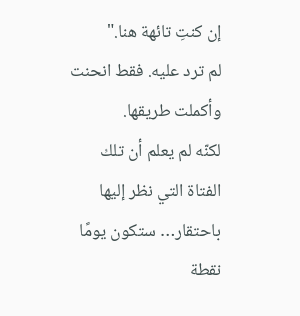إن كنتِ تائهة هنا."
لم ترد عليه. فقط انحنت وأكملت طريقها.
لكنّه لم يعلم أن تلك الفتاة التي نظر إليها باحتقار… ستكون يومًا نقطة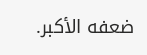ضعفه الأكبر.